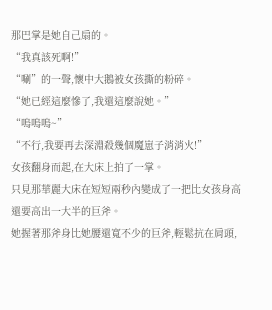那巴掌是她自己扇的。
“我真該死啊!”
“唰”的一聲,懷中大鵝被女孩撕的粉碎。
“她已經這麼慘了,我還這麼說她。”
“嗚嗚嗚~”
“不行,我要再去深淵殺幾個魔崽子消消火!”
女孩翻身而起,在大床上拍了一掌。
只見那華麗大床在短短兩秒內變成了一把比女孩身高還要高出一大半的巨斧。
她握著那斧身比她腰還寬不少的巨斧,輕鬆抗在肩頭,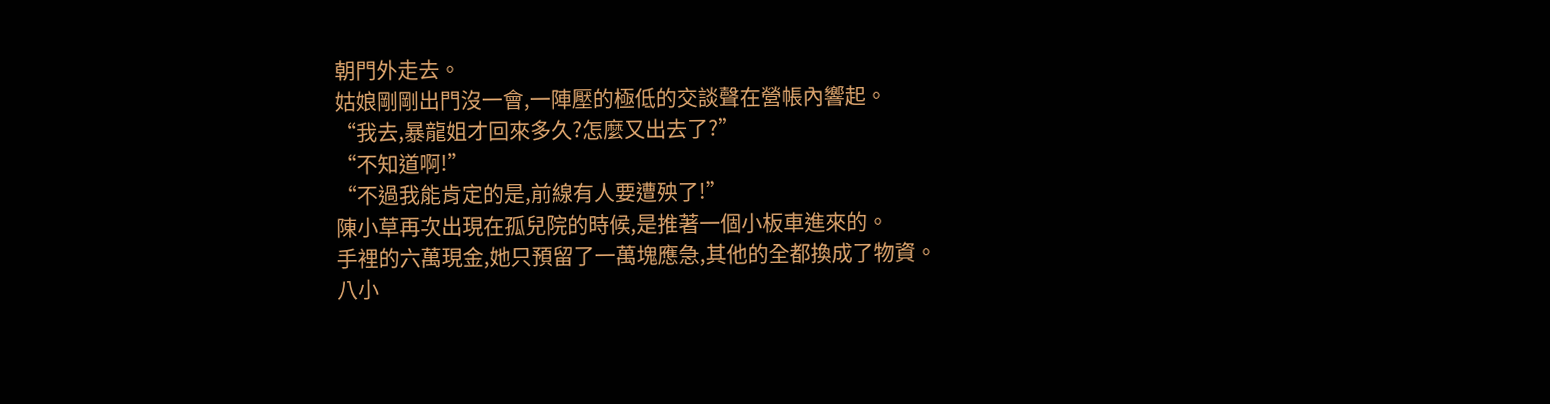朝門外走去。
姑娘剛剛出門沒一會,一陣壓的極低的交談聲在營帳內響起。
“我去,暴龍姐才回來多久?怎麼又出去了?”
“不知道啊!”
“不過我能肯定的是,前線有人要遭殃了!”
陳小草再次出現在孤兒院的時候,是推著一個小板車進來的。
手裡的六萬現金,她只預留了一萬塊應急,其他的全都換成了物資。
八小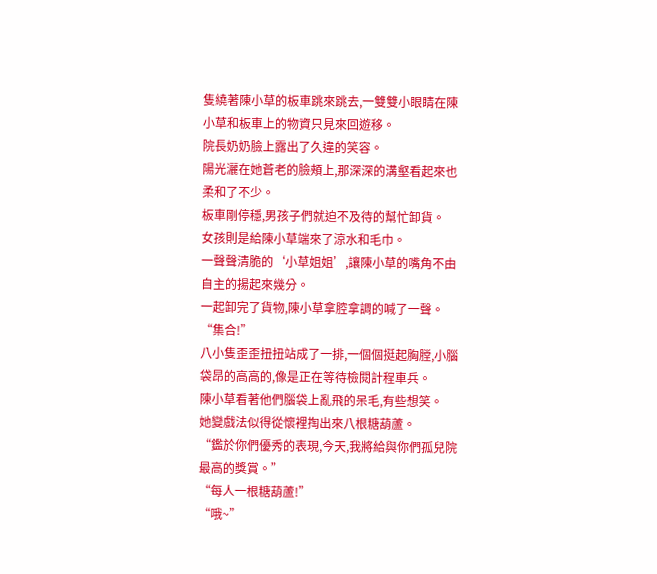隻繞著陳小草的板車跳來跳去,一雙雙小眼睛在陳小草和板車上的物資只見來回遊移。
院長奶奶臉上露出了久違的笑容。
陽光灑在她蒼老的臉頰上,那深深的溝壑看起來也柔和了不少。
板車剛停穩,男孩子們就迫不及待的幫忙卸貨。
女孩則是給陳小草端來了涼水和毛巾。
一聲聲清脆的‘小草姐姐’,讓陳小草的嘴角不由自主的揚起來幾分。
一起卸完了貨物,陳小草拿腔拿調的喊了一聲。
“集合!”
八小隻歪歪扭扭站成了一排,一個個挺起胸膛,小腦袋昂的高高的,像是正在等待檢閱計程車兵。
陳小草看著他們腦袋上亂飛的呆毛,有些想笑。
她變戲法似得從懷裡掏出來八根糖葫蘆。
“鑑於你們優秀的表現,今天,我將給與你們孤兒院最高的獎賞。”
“每人一根糖葫蘆!”
“哦~”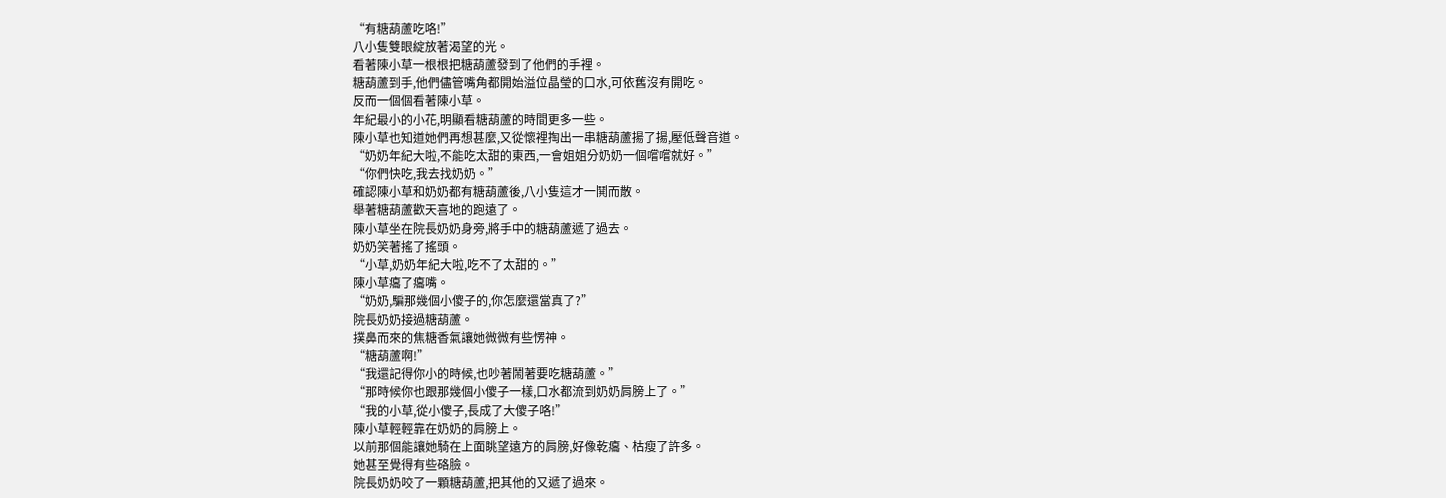“有糖葫蘆吃咯!”
八小隻雙眼綻放著渴望的光。
看著陳小草一根根把糖葫蘆發到了他們的手裡。
糖葫蘆到手,他們儘管嘴角都開始溢位晶瑩的口水,可依舊沒有開吃。
反而一個個看著陳小草。
年紀最小的小花,明顯看糖葫蘆的時間更多一些。
陳小草也知道她們再想甚麼,又從懷裡掏出一串糖葫蘆揚了揚,壓低聲音道。
“奶奶年紀大啦,不能吃太甜的東西,一會姐姐分奶奶一個嚐嚐就好。”
“你們快吃,我去找奶奶。”
確認陳小草和奶奶都有糖葫蘆後,八小隻這才一鬨而散。
舉著糖葫蘆歡天喜地的跑遠了。
陳小草坐在院長奶奶身旁,將手中的糖葫蘆遞了過去。
奶奶笑著搖了搖頭。
“小草,奶奶年紀大啦,吃不了太甜的。”
陳小草癟了癟嘴。
“奶奶,騙那幾個小傻子的,你怎麼還當真了?”
院長奶奶接過糖葫蘆。
撲鼻而來的焦糖香氣讓她微微有些愣神。
“糖葫蘆啊!”
“我還記得你小的時候,也吵著鬧著要吃糖葫蘆。”
“那時候你也跟那幾個小傻子一樣,口水都流到奶奶肩膀上了。”
“我的小草,從小傻子,長成了大傻子咯!”
陳小草輕輕靠在奶奶的肩膀上。
以前那個能讓她騎在上面眺望遠方的肩膀,好像乾癟、枯瘦了許多。
她甚至覺得有些硌臉。
院長奶奶咬了一顆糖葫蘆,把其他的又遞了過來。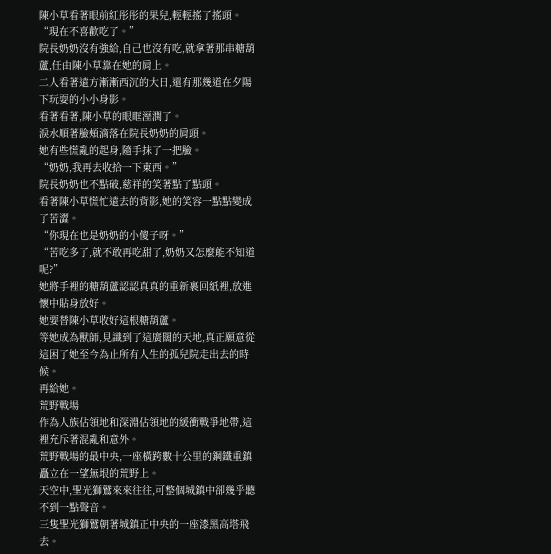陳小草看著眼前紅彤彤的果兒,輕輕搖了搖頭。
“現在不喜歡吃了。”
院長奶奶沒有強給,自己也沒有吃,就拿著那串糖葫蘆,任由陳小草靠在她的肩上。
二人看著遠方漸漸西沉的大日,還有那幾道在夕陽下玩耍的小小身影。
看著看著,陳小草的眼眶溼潤了。
淚水順著臉頰滴落在院長奶奶的肩頭。
她有些慌亂的起身,隨手抹了一把臉。
“奶奶,我再去收拾一下東西。”
院長奶奶也不點破,慈祥的笑著點了點頭。
看著陳小草慌忙遠去的背影,她的笑容一點點變成了苦澀。
“你現在也是奶奶的小傻子呀。”
“苦吃多了,就不敢再吃甜了,奶奶又怎麼能不知道呢?”
她將手裡的糖葫蘆認認真真的重新裹回紙裡,放進懷中貼身放好。
她要替陳小草收好這根糖葫蘆。
等她成為獸師,見識到了這廣闊的天地,真正願意從這困了她至今為止所有人生的孤兒院走出去的時候。
再給她。
荒野戰場
作為人族佔領地和深淵佔領地的緩衝戰爭地帶,這裡充斥著混亂和意外。
荒野戰場的最中央,一座橫跨數十公里的鋼鐵重鎮矗立在一望無垠的荒野上。
天空中,聖光獅鷲來來往往,可整個城鎮中卻幾乎聽不到一點聲音。
三隻聖光獅鷲朝著城鎮正中央的一座漆黑高塔飛去。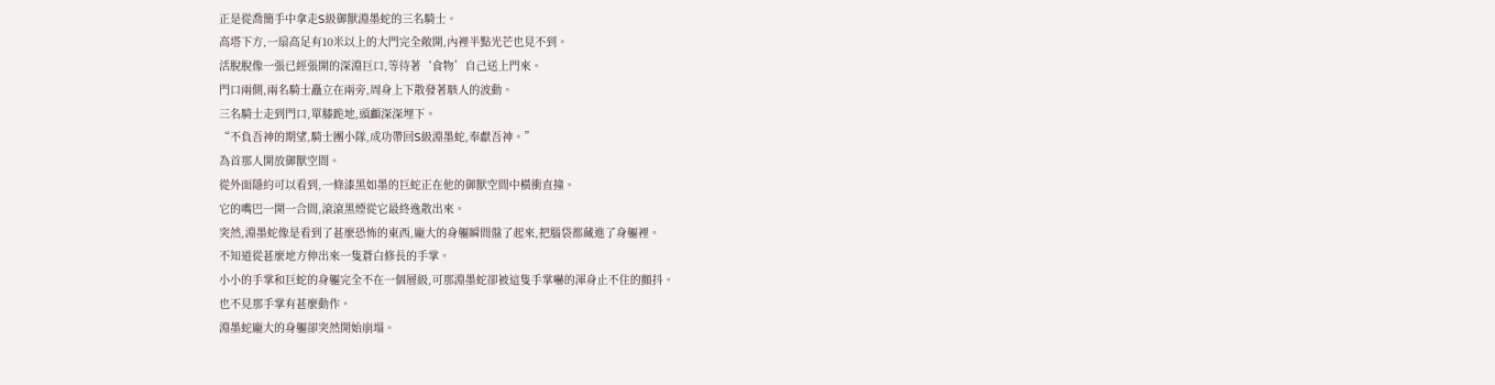正是從喬簡手中拿走S級御獸淵墨蛇的三名騎士。
高塔下方,一扇高足有10米以上的大門完全敞開,內裡半點光芒也見不到。
活脫脫像一張已經張開的深淵巨口,等待著‘食物’自己送上門來。
門口兩側,兩名騎士矗立在兩旁,周身上下散發著駭人的波動。
三名騎士走到門口,單膝跪地,頭顱深深埋下。
“不負吾神的期望,騎士團小隊,成功帶回S級淵墨蛇,奉獻吾神。”
為首那人開放御獸空間。
從外面隱約可以看到,一條漆黑如墨的巨蛇正在他的御獸空間中橫衝直撞。
它的嘴巴一開一合間,滾滾黑煙從它最終逸散出來。
突然,淵墨蛇像是看到了甚麼恐怖的東西,龐大的身軀瞬間盤了起來,把腦袋都藏進了身軀裡。
不知道從甚麼地方伸出來一隻蒼白修長的手掌。
小小的手掌和巨蛇的身軀完全不在一個層級,可那淵墨蛇卻被這隻手掌嚇的渾身止不住的顫抖。
也不見那手掌有甚麼動作。
淵墨蛇龐大的身軀卻突然開始崩塌。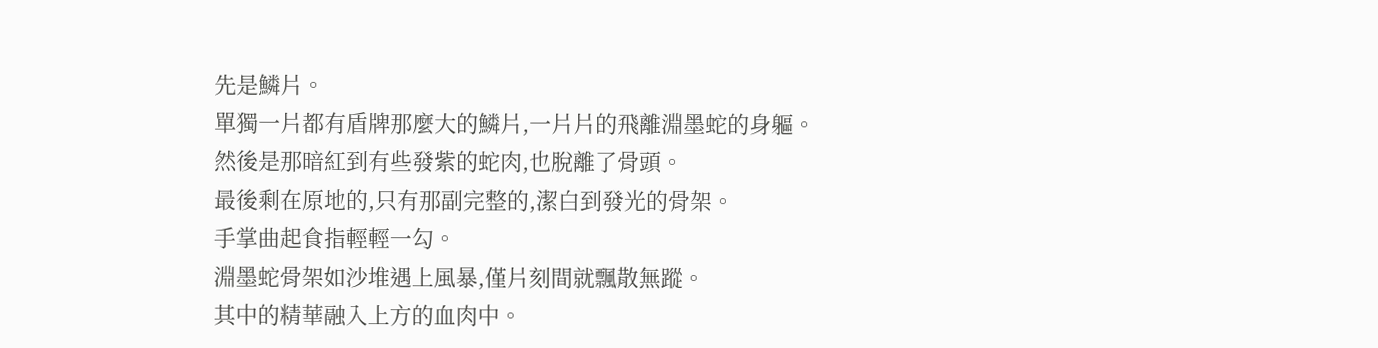先是鱗片。
單獨一片都有盾牌那麼大的鱗片,一片片的飛離淵墨蛇的身軀。
然後是那暗紅到有些發紫的蛇肉,也脫離了骨頭。
最後剩在原地的,只有那副完整的,潔白到發光的骨架。
手掌曲起食指輕輕一勾。
淵墨蛇骨架如沙堆遇上風暴,僅片刻間就飄散無蹤。
其中的精華融入上方的血肉中。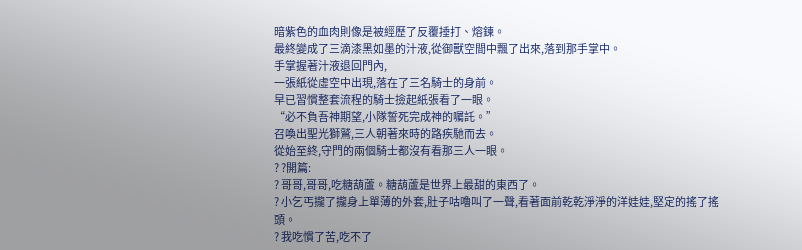暗紫色的血肉則像是被經歷了反覆捶打、熔鍊。
最終變成了三滴漆黑如墨的汁液,從御獸空間中飄了出來,落到那手掌中。
手掌握著汁液退回門內,
一張紙從虛空中出現,落在了三名騎士的身前。
早已習慣整套流程的騎士撿起紙張看了一眼。
“必不負吾神期望,小隊誓死完成神的囑託。”
召喚出聖光獅鷲,三人朝著來時的路疾馳而去。
從始至終,守門的兩個騎士都沒有看那三人一眼。
? ?開篇:
? 哥哥,哥哥,吃糖葫蘆。糖葫蘆是世界上最甜的東西了。
? 小乞丐攏了攏身上單薄的外套,肚子咕嚕叫了一聲,看著面前乾乾淨淨的洋娃娃,堅定的搖了搖頭。
? 我吃慣了苦,吃不了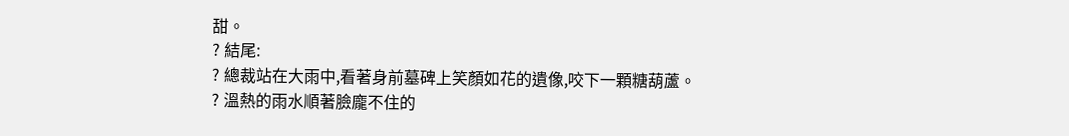甜。
? 結尾:
? 總裁站在大雨中,看著身前墓碑上笑顏如花的遺像,咬下一顆糖葫蘆。
? 溫熱的雨水順著臉龐不住的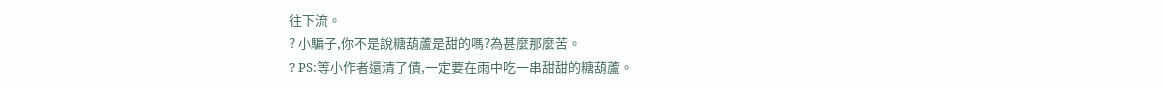往下流。
? 小騙子,你不是說糖葫蘆是甜的嗎?為甚麼那麼苦。
? PS:等小作者還清了債,一定要在雨中吃一串甜甜的糖葫蘆。